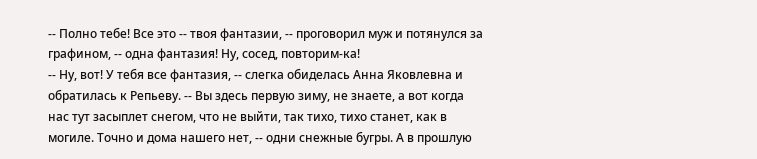-- Полно тебе! Все это -- твоя фантазии, -- проговорил муж и потянулся за графином, -- одна фантазия! Ну, сосед, повторим-ка!
-- Ну, вот! У тебя все фантазия, -- слегка обиделась Анна Яковлевна и обратилась к Репьеву. -- Вы здесь первую зиму, не знаете, а вот когда нас тут засыплет снегом, что не выйти, так тихо, тихо станет, как в могиле. Точно и дома нашего нет, -- одни снежные бугры. А в прошлую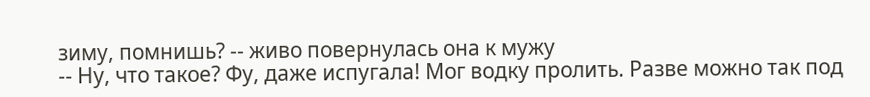зиму, помнишь? -- живо повернулась она к мужу
-- Ну, что такое? Фу, даже испугала! Мог водку пролить. Разве можно так под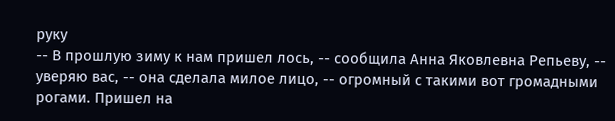руку
-- В прошлую зиму к нам пришел лось, -- сообщила Анна Яковлевна Репьеву, -- уверяю вас, -- она сделала милое лицо, -- огромный с такими вот громадными рогами. Пришел на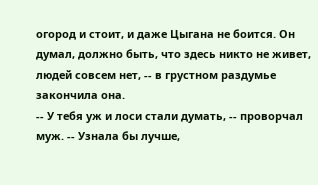огород и стоит, и даже Цыгана не боится. Он думал, должно быть, что здесь никто не живет, людей совсем нет, -- в грустном раздумье закончила она.
-- У тебя уж и лоси стали думать, -- проворчал муж. -- Узнала бы лучше,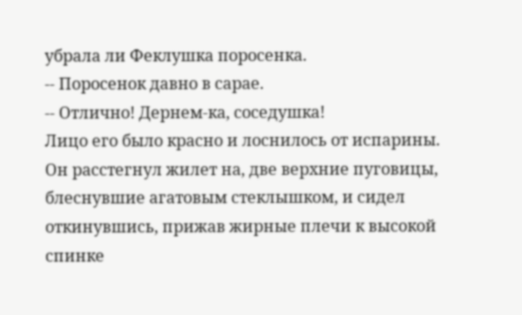убрала ли Феклушка поросенка.
-- Поросенок давно в сарае.
-- Отлично! Дернем-ка, соседушка!
Лицо его было красно и лоснилось от испарины. Он расстегнул жилет на, две верхние пуговицы, блеснувшие агатовым стеклышком, и сидел откинувшись, прижав жирные плечи к высокой спинке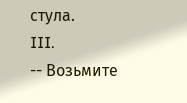стула.
III.
-- Возьмите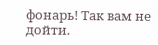фонарь! Так вам не дойти.